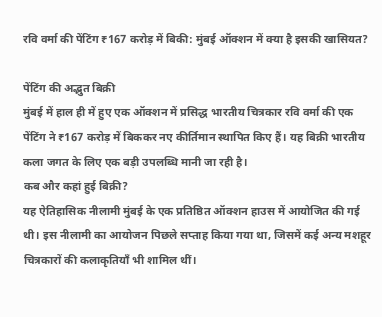रवि वर्मा की पेंटिंग ₹167 करोड़ में बिकी: मुंबई ऑक्शन में क्या है इसकी खासियत?

पेंटिंग की अद्भुत बिक्री
मुंबई में हाल ही में हुए एक ऑक्शन में प्रसिद्ध भारतीय चित्रकार रवि वर्मा की एक पेंटिंग ने ₹167 करोड़ में बिककर नए कीर्तिमान स्थापित किए हैं। यह बिक्री भारतीय कला जगत के लिए एक बड़ी उपलब्धि मानी जा रही है।
कब और कहां हुई बिक्री?
यह ऐतिहासिक नीलामी मुंबई के एक प्रतिष्ठित ऑक्शन हाउस में आयोजित की गई थी। इस नीलामी का आयोजन पिछले सप्ताह किया गया था, जिसमें कई अन्य मशहूर चित्रकारों की कलाकृतियाँ भी शामिल थीं।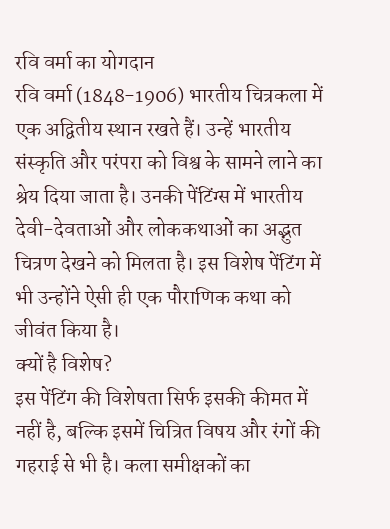रवि वर्मा का योगदान
रवि वर्मा (1848-1906) भारतीय चित्रकला में एक अद्वितीय स्थान रखते हैं। उन्हें भारतीय संस्कृति और परंपरा को विश्व के सामने लाने का श्रेय दिया जाता है। उनकी पेंटिंग्स में भारतीय देवी-देवताओं और लोककथाओं का अद्भुत चित्रण देखने को मिलता है। इस विशेष पेंटिंग में भी उन्होंने ऐसी ही एक पौराणिक कथा को जीवंत किया है।
क्यों है विशेष?
इस पेंटिंग की विशेषता सिर्फ इसकी कीमत में नहीं है, बल्कि इसमें चित्रित विषय और रंगों की गहराई से भी है। कला समीक्षकों का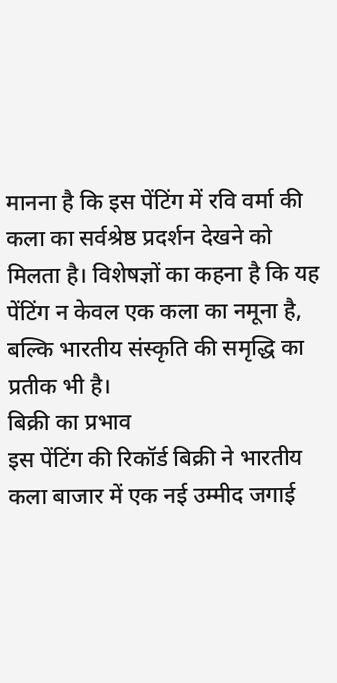मानना है कि इस पेंटिंग में रवि वर्मा की कला का सर्वश्रेष्ठ प्रदर्शन देखने को मिलता है। विशेषज्ञों का कहना है कि यह पेंटिंग न केवल एक कला का नमूना है, बल्कि भारतीय संस्कृति की समृद्धि का प्रतीक भी है।
बिक्री का प्रभाव
इस पेंटिंग की रिकॉर्ड बिक्री ने भारतीय कला बाजार में एक नई उम्मीद जगाई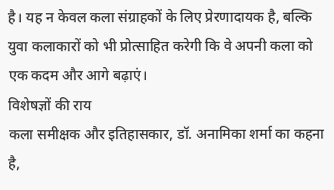है। यह न केवल कला संग्राहकों के लिए प्रेरणादायक है, बल्कि युवा कलाकारों को भी प्रोत्साहित करेगी कि वे अपनी कला को एक कदम और आगे बढ़ाएं।
विशेषज्ञों की राय
कला समीक्षक और इतिहासकार, डॉ. अनामिका शर्मा का कहना है,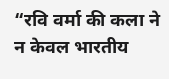“रवि वर्मा की कला ने न केवल भारतीय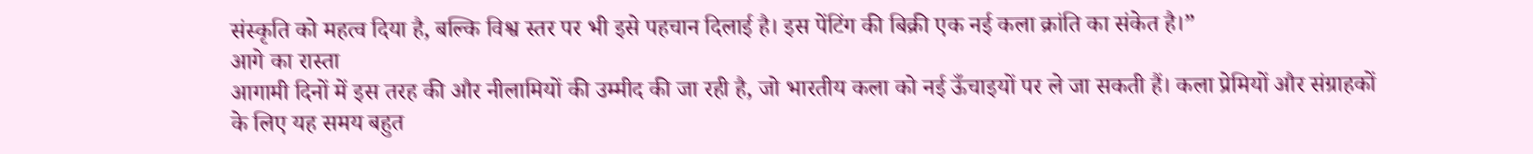संस्कृति को महत्व दिया है, बल्कि विश्व स्तर पर भी इसे पहचान दिलाई है। इस पेंटिंग की बिक्री एक नई कला क्रांति का संकेत है।”
आगे का रास्ता
आगामी दिनों में इस तरह की और नीलामियों की उम्मीद की जा रही है, जो भारतीय कला को नई ऊँचाइयों पर ले जा सकती हैं। कला प्रेमियों और संग्राहकों के लिए यह समय बहुत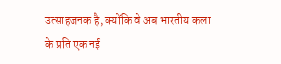उत्साहजनक है, क्योंकि वे अब भारतीय कला के प्रति एक नई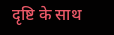दृष्टि के साथ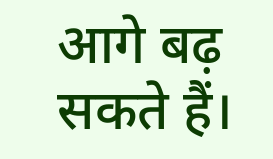आगे बढ़ सकते हैं।